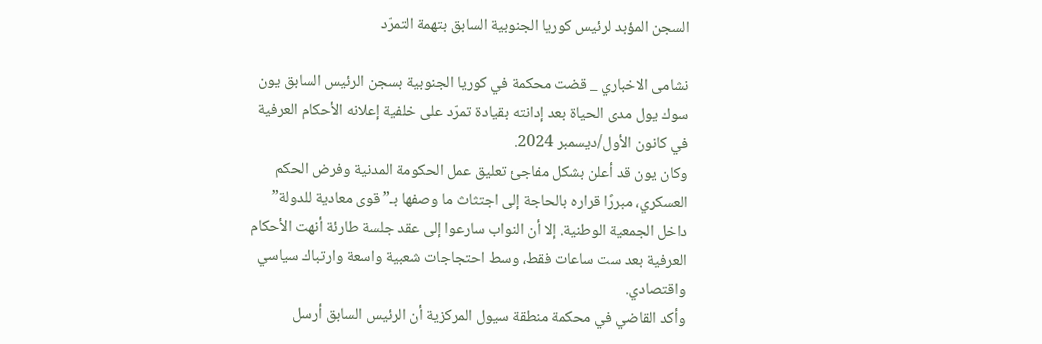السجن المؤبد لرئيس كوريا الجنوبية السابق بتهمة التمرّد

نشامى الاخباري _ قضت محكمة في كوريا الجنوبية بسجن الرئيس السابق يون سوك يول مدى الحياة بعد إدانته بقيادة تمرّد على خلفية إعلانه الأحكام العرفية في كانون الأول/ديسمبر 2024.
وكان يون قد أعلن بشكل مفاجئ تعليق عمل الحكومة المدنية وفرض الحكم العسكري، مبررًا قراره بالحاجة إلى اجتثاث ما وصفها بـ”قوى معادية للدولة” داخل الجمعية الوطنية. إلا أن النواب سارعوا إلى عقد جلسة طارئة أنهت الأحكام العرفية بعد ست ساعات فقط، وسط احتجاجات شعبية واسعة وارتباك سياسي واقتصادي.
وأكد القاضي في محكمة منطقة سيول المركزية أن الرئيس السابق أرسل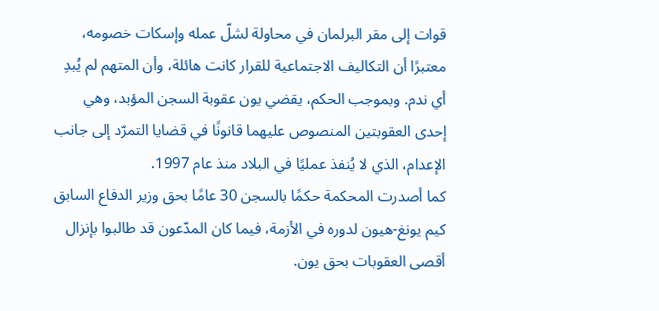قوات إلى مقر البرلمان في محاولة لشلّ عمله وإسكات خصومه، معتبرًا أن التكاليف الاجتماعية للقرار كانت هائلة، وأن المتهم لم يُبدِ أي ندم. وبموجب الحكم، يقضي يون عقوبة السجن المؤبد، وهي إحدى العقوبتين المنصوص عليهما قانونًا في قضايا التمرّد إلى جانب الإعدام، الذي لا يُنفذ عمليًا في البلاد منذ عام 1997.
كما أصدرت المحكمة حكمًا بالسجن 30 عامًا بحق وزير الدفاع السابق كيم يونغ-هيون لدوره في الأزمة، فيما كان المدّعون قد طالبوا بإنزال أقصى العقوبات بحق يون.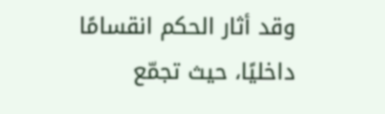وقد أثار الحكم انقسامًا داخليًا، حيث تجمّع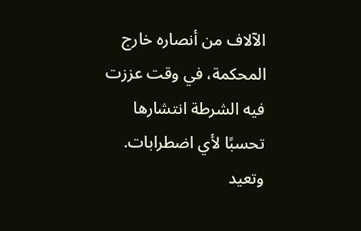الآلاف من أنصاره خارج المحكمة، في وقت عززت فيه الشرطة انتشارها تحسبًا لأي اضطرابات. وتعيد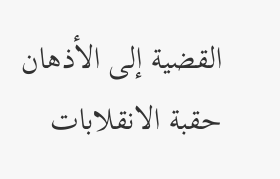القضية إلى الأذهان حقبة الانقلابات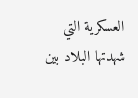العسكرية التي شهدتها البلاد بين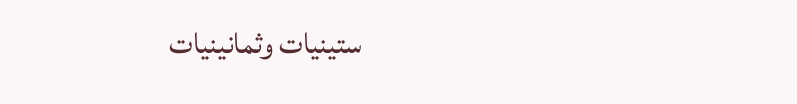ستينيات وثمانينيات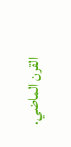القرن الماضي.